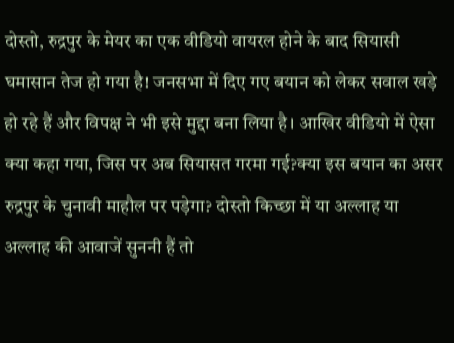दोस्तो, रुद्रपुर के मेयर का एक वीडियो वायरल होने के बाद सियासी घमासान तेज हो गया है! जनसभा में दिए गए बयान को लेकर सवाल खड़े हो रहे हैं और विपक्ष ने भी इसे मुद्दा बना लिया है। आखिर वीडियो में ऐसा क्या कहा गया, जिस पर अब सियासत गरमा गई?क्या इस बयान का असर रुद्रपुर के चुनावी माहौल पर पड़ेगा? दोस्तो किच्छा में या अल्लाह या अल्लाह की आवाजें सुननी हैं तो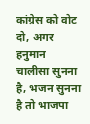कांग्रेस को वोट दो, अगर हनुमान चालीसा सुनना है, भजन सुनना है तो भाजपा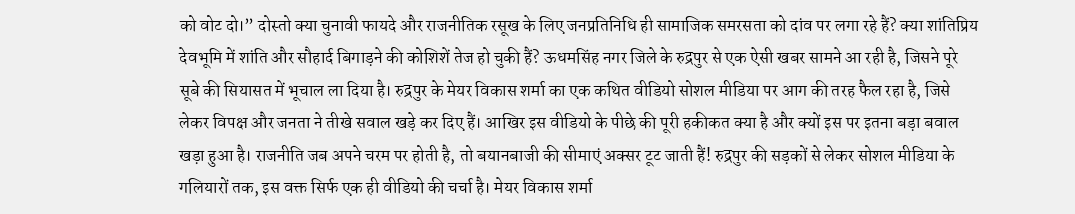को वोट दो।” दोस्तो क्या चुनावी फायदे और राजनीतिक रसूख के लिए जनप्रतिनिधि ही सामाजिक समरसता को दांव पर लगा रहे हैं? क्या शांतिप्रिय देवभूमि में शांति और सौहार्द बिगाड़ने की कोशिशें तेज हो चुकी हैं? ऊधमसिंह नगर जिले के रुद्रपुर से एक ऐसी खबर सामने आ रही है, जिसने पूरे सूबे की सियासत में भूचाल ला दिया है। रुद्रपुर के मेयर विकास शर्मा का एक कथित वीडियो सोशल मीडिया पर आग की तरह फैल रहा है, जिसे लेकर विपक्ष और जनता ने तीखे सवाल खड़े कर दिए हैं। आखिर इस वीडियो के पीछे की पूरी हकीकत क्या है और क्यों इस पर इतना बड़ा बवाल खड़ा हुआ है। राजनीति जब अपने चरम पर होती है, तो बयानबाजी की सीमाएं अक्सर टूट जाती हैं! रुद्रपुर की सड़कों से लेकर सोशल मीडिया के गलियारों तक, इस वक्त सिर्फ एक ही वीडियो की चर्चा है। मेयर विकास शर्मा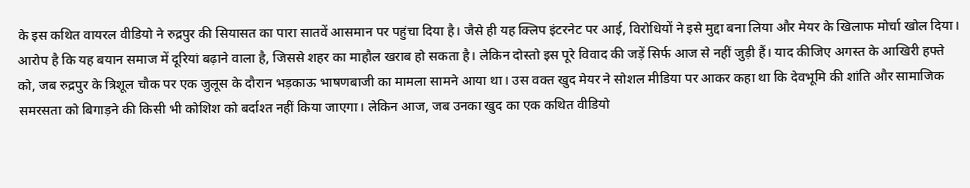के इस कथित वायरल वीडियो ने रुद्रपुर की सियासत का पारा सातवें आसमान पर पहुंचा दिया है। जैसे ही यह क्लिप इंटरनेट पर आई, विरोधियों ने इसे मुद्दा बना लिया और मेयर के खिलाफ मोर्चा खोल दिया। आरोप है कि यह बयान समाज में दूरियां बढ़ाने वाला है, जिससे शहर का माहौल खराब हो सकता है। लेकिन दोस्तो इस पूरे विवाद की जड़ें सिर्फ आज से नहीं जुड़ी हैं। याद कीजिए अगस्त के आखिरी हफ्ते को, जब रुद्रपुर के त्रिशूल चौक पर एक जुलूस के दौरान भड़काऊ भाषणबाजी का मामला सामने आया था। उस वक्त खुद मेयर ने सोशल मीडिया पर आकर कहा था कि देवभूमि की शांति और सामाजिक समरसता को बिगाड़ने की किसी भी कोशिश को बर्दाश्त नहीं किया जाएगा। लेकिन आज, जब उनका खुद का एक कथित वीडियो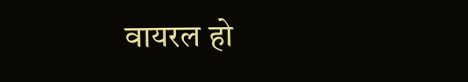वायरल हो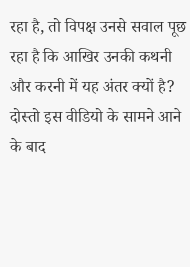रहा है, तो विपक्ष उनसे सवाल पूछ रहा है कि आखिर उनकी कथनी और करनी में यह अंतर क्यों है?
दोस्तो इस वीडियो के सामने आने के बाद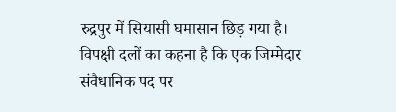रुद्रपुर में सियासी घमासान छिड़ गया है। विपक्षी दलों का कहना है कि एक जिम्मेदार संवैधानिक पद पर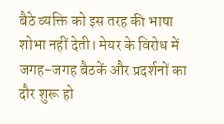बैठे व्यक्ति को इस तरह की भाषा शोभा नहीं देती। मेयर के विरोध में जगह-जगह बैठकें और प्रदर्शनों का दौर शुरू हो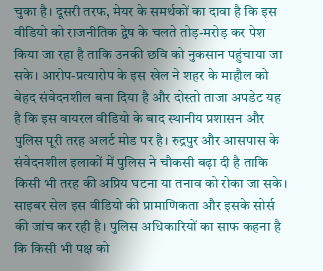चुका है। दूसरी तरफ, मेयर के समर्थकों का दावा है कि इस वीडियो को राजनीतिक द्वेष के चलते तोड़-मरोड़ कर पेश किया जा रहा है ताकि उनकी छवि को नुकसान पहुंचाया जा सके। आरोप-प्रत्यारोप के इस खेल ने शहर के माहौल को बेहद संवेदनशील बना दिया है और दोस्तो ताजा अपडेट यह है कि इस वायरल वीडियो के बाद स्थानीय प्रशासन और पुलिस पूरी तरह अलर्ट मोड पर है। रुद्रपुर और आसपास के संवेदनशील इलाकों में पुलिस ने चौकसी बढ़ा दी है ताकि किसी भी तरह की अप्रिय घटना या तनाव को रोका जा सके। साइबर सेल इस वीडियो की प्रामाणिकता और इसके सोर्स की जांच कर रही है। पुलिस अधिकारियों का साफ कहना है कि किसी भी पक्ष को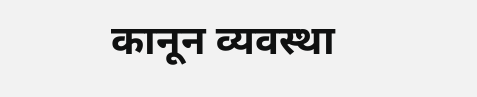कानून व्यवस्था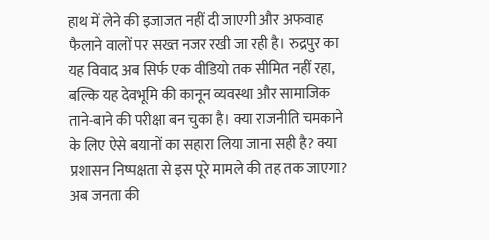हाथ में लेने की इजाजत नहीं दी जाएगी और अफवाह फैलाने वालों पर सख्त नजर रखी जा रही है। रुद्रपुर का यह विवाद अब सिर्फ एक वीडियो तक सीमित नहीं रहा, बल्कि यह देवभूमि की कानून व्यवस्था और सामाजिक ताने-बाने की परीक्षा बन चुका है। क्या राजनीति चमकाने के लिए ऐसे बयानों का सहारा लिया जाना सही है? क्या प्रशासन निष्पक्षता से इस पूरे मामले की तह तक जाएगा? अब जनता की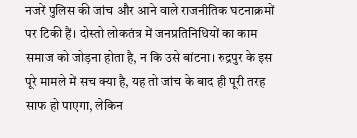नजरें पुलिस की जांच और आने वाले राजनीतिक घटनाक्रमों पर टिकी हैं। दोस्तो लोकतंत्र में जनप्रतिनिधियों का काम समाज को जोड़ना होता है, न कि उसे बांटना। रुद्रपुर के इस पूरे मामले में सच क्या है, यह तो जांच के बाद ही पूरी तरह साफ हो पाएगा, लेकिन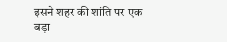इसने शहर की शांति पर एक बड़ा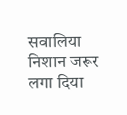सवालिया निशान जरूर लगा दिया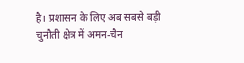है। प्रशासन के लिए अब सबसे बड़ी चुनौती क्षेत्र में अमन-चैन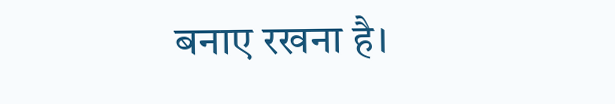बनाए रखना है।